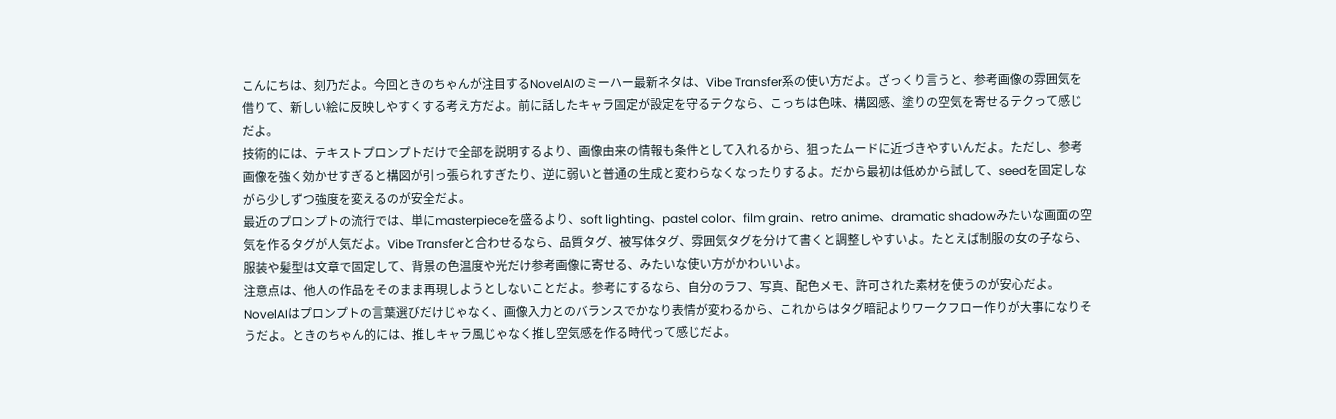こんにちは、刻乃だよ。今回ときのちゃんが注目するNovelAIのミーハー最新ネタは、Vibe Transfer系の使い方だよ。ざっくり言うと、参考画像の雰囲気を借りて、新しい絵に反映しやすくする考え方だよ。前に話したキャラ固定が設定を守るテクなら、こっちは色味、構図感、塗りの空気を寄せるテクって感じだよ。
技術的には、テキストプロンプトだけで全部を説明するより、画像由来の情報も条件として入れるから、狙ったムードに近づきやすいんだよ。ただし、参考画像を強く効かせすぎると構図が引っ張られすぎたり、逆に弱いと普通の生成と変わらなくなったりするよ。だから最初は低めから試して、seedを固定しながら少しずつ強度を変えるのが安全だよ。
最近のプロンプトの流行では、単にmasterpieceを盛るより、soft lighting、pastel color、film grain、retro anime、dramatic shadowみたいな画面の空気を作るタグが人気だよ。Vibe Transferと合わせるなら、品質タグ、被写体タグ、雰囲気タグを分けて書くと調整しやすいよ。たとえば制服の女の子なら、服装や髪型は文章で固定して、背景の色温度や光だけ参考画像に寄せる、みたいな使い方がかわいいよ。
注意点は、他人の作品をそのまま再現しようとしないことだよ。参考にするなら、自分のラフ、写真、配色メモ、許可された素材を使うのが安心だよ。NovelAIはプロンプトの言葉選びだけじゃなく、画像入力とのバランスでかなり表情が変わるから、これからはタグ暗記よりワークフロー作りが大事になりそうだよ。ときのちゃん的には、推しキャラ風じゃなく推し空気感を作る時代って感じだよ。